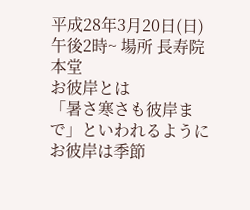平成28年3月20日(日)午後2時~ 場所 長寿院本堂
お彼岸とは
「暑さ寒さも彼岸まで」といわれるようにお彼岸は季節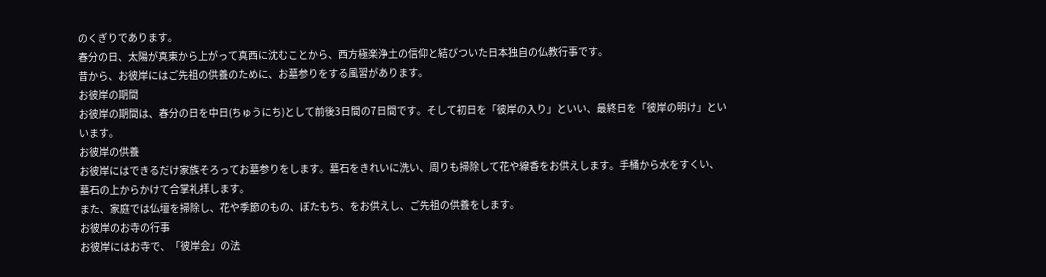のくぎりであります。
春分の日、太陽が真東から上がって真西に沈むことから、西方極楽浄土の信仰と結びついた日本独自の仏教行事です。
昔から、お彼岸にはご先祖の供養のために、お墓参りをする風習があります。
お彼岸の期間
お彼岸の期間は、春分の日を中日(ちゅうにち)として前後3日間の7日間です。そして初日を「彼岸の入り」といい、最終日を「彼岸の明け」といいます。
お彼岸の供養
お彼岸にはできるだけ家族そろってお墓参りをします。墓石をきれいに洗い、周りも掃除して花や線香をお供えします。手桶から水をすくい、墓石の上からかけて合掌礼拝します。
また、家庭では仏壇を掃除し、花や季節のもの、ぼたもち、をお供えし、ご先祖の供養をします。
お彼岸のお寺の行事
お彼岸にはお寺で、「彼岸会」の法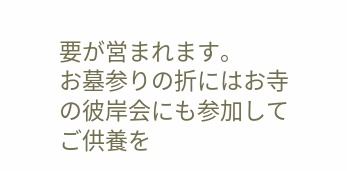要が営まれます。
お墓参りの折にはお寺の彼岸会にも参加してご供養を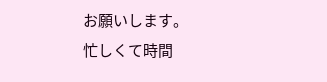お願いします。
忙しくて時間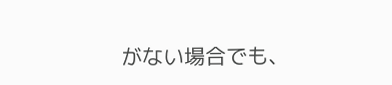がない場合でも、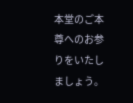本堂のご本尊へのお参りをいたしましょう。